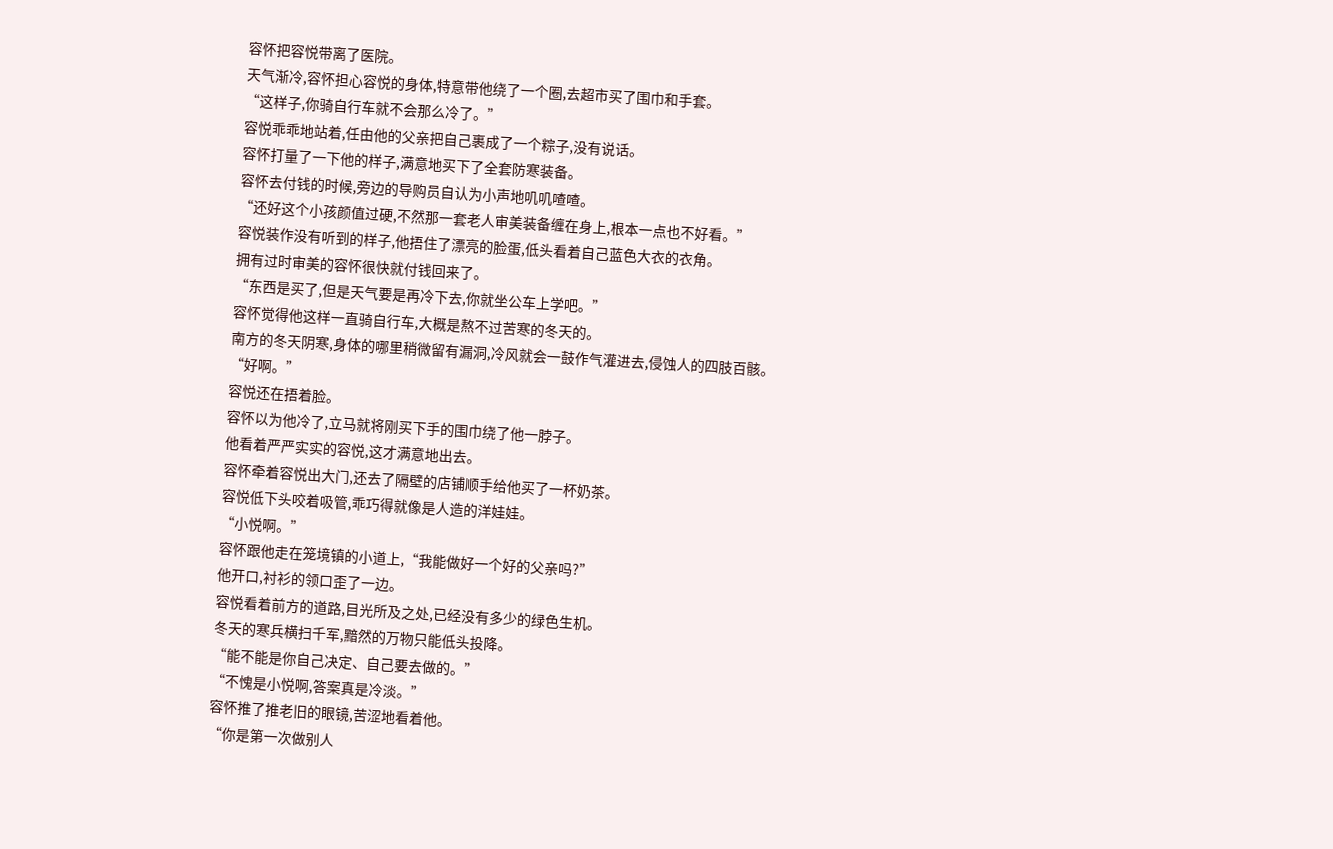容怀把容悦带离了医院。
天气渐冷,容怀担心容悦的身体,特意带他绕了一个圈,去超市买了围巾和手套。
“这样子,你骑自行车就不会那么冷了。”
容悦乖乖地站着,任由他的父亲把自己裹成了一个粽子,没有说话。
容怀打量了一下他的样子,满意地买下了全套防寒装备。
容怀去付钱的时候,旁边的导购员自认为小声地叽叽喳喳。
“还好这个小孩颜值过硬,不然那一套老人审美装备缠在身上,根本一点也不好看。”
容悦装作没有听到的样子,他捂住了漂亮的脸蛋,低头看着自己蓝色大衣的衣角。
拥有过时审美的容怀很快就付钱回来了。
“东西是买了,但是天气要是再冷下去,你就坐公车上学吧。”
容怀觉得他这样一直骑自行车,大概是熬不过苦寒的冬天的。
南方的冬天阴寒,身体的哪里稍微留有漏洞,冷风就会一鼓作气灌进去,侵蚀人的四肢百骸。
“好啊。”
容悦还在捂着脸。
容怀以为他冷了,立马就将刚买下手的围巾绕了他一脖子。
他看着严严实实的容悦,这才满意地出去。
容怀牵着容悦出大门,还去了隔壁的店铺顺手给他买了一杯奶茶。
容悦低下头咬着吸管,乖巧得就像是人造的洋娃娃。
“小悦啊。”
容怀跟他走在笼境镇的小道上,“我能做好一个好的父亲吗?”
他开口,衬衫的领口歪了一边。
容悦看着前方的道路,目光所及之处,已经没有多少的绿色生机。
冬天的寒兵横扫千军,黯然的万物只能低头投降。
“能不能是你自己决定、自己要去做的。”
“不愧是小悦啊,答案真是冷淡。”
容怀推了推老旧的眼镜,苦涩地看着他。
“你是第一次做别人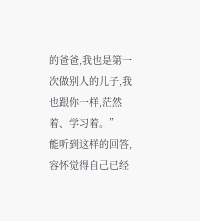的爸爸,我也是第一次做别人的儿子,我也跟你一样,茫然着、学习着。”
能听到这样的回答,容怀觉得自己已经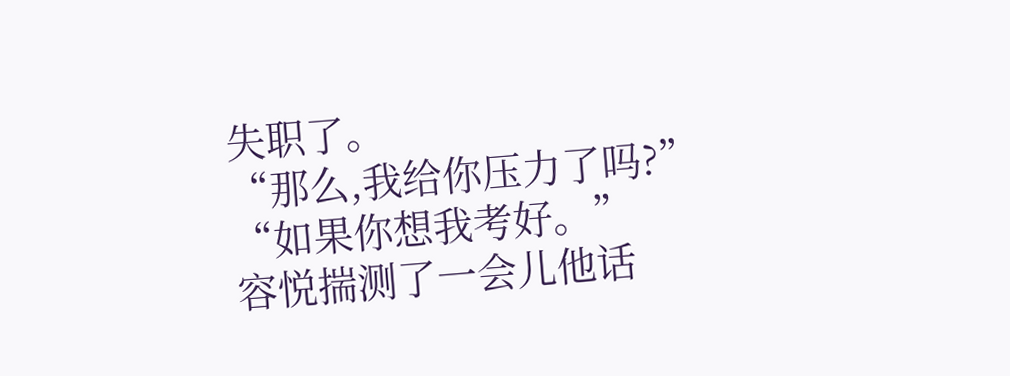失职了。
“那么,我给你压力了吗?”
“如果你想我考好。”
容悦揣测了一会儿他话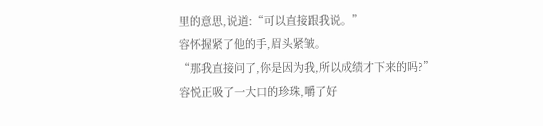里的意思,说道:“可以直接跟我说。”
容怀握紧了他的手,眉头紧皱。
“那我直接问了,你是因为我,所以成绩才下来的吗?”
容悦正吸了一大口的珍珠,嚼了好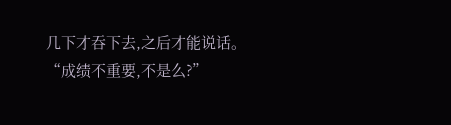几下才吞下去,之后才能说话。
“成绩不重要,不是么?”